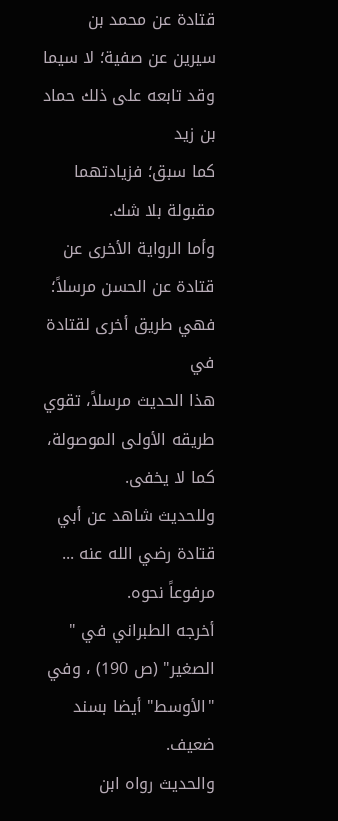قتادة عن محمد بن سيرين عن صفية؛ لا سيما وقد تابعه على ذلك حماد بن زيد
كما سبق؛ فزيادتهما مقبولة بلا شك.
وأما الرواية الأخرى عن قتادة عن الحسن مرسلاً؛ فهي طريق أخرى لقتادة في
هذا الحديث مرسلاً، تقوي طريقه الأولى الموصولة، كما لا يخفى.
وللحديث شاهد عن أبي قتادة رضي الله عنه ... مرفوعاً نحوه.
أخرجه الطبراني في " الصغير" (ص 190) ، وفي "الأوسط" أيضا بسند
ضعيف.
والحديث رواه ابن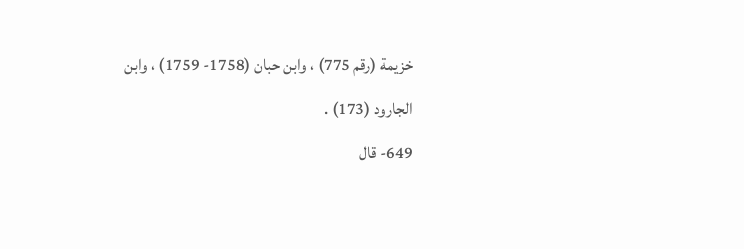خزيمة (رقم 775) ، وابن حبان (1758- 1759) ، وابن
الجارود (173) .
649- قال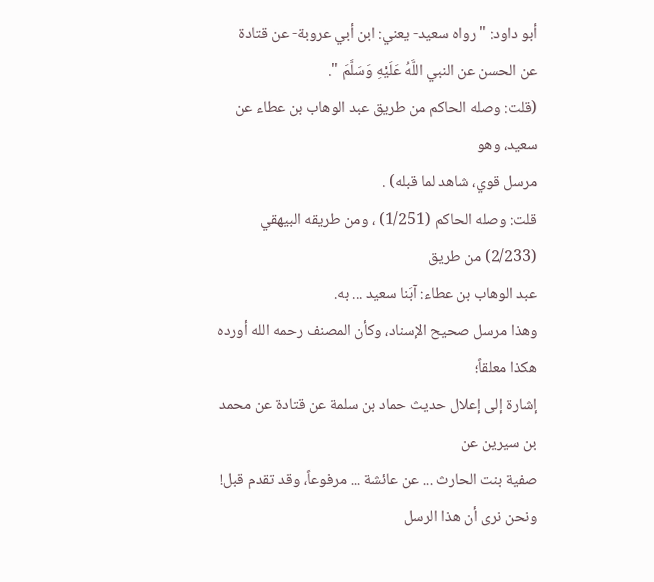أبو داود: " رواه سعيد- يعني: ابن أبي عروبة- عن قتادة
عن الحسن عن النبي اللَّهُ عَلَيْهِ وَسَلَّمَ ".
(قلت: وصله الحاكم من طريق عبد الوهاب بن عطاء عن سعيد، وهو
مرسل قوي، شاهد لما قبله) .
قلت: وصله الحاكم (1/251) ، ومن طريقه البيهقي (2/233) من طريق
عبد الوهاب بن عطاء: آبَنا سعيد ... به.
وهذا مرسل صحيح الإسناد، وكأن المصنف رحمه الله أورده هكذا معلقاً؛
إشارة إلى إعلال حديث حماد بن سلمة عن قتادة عن محمد بن سيرين عن
صفية بنت الحارث ... عن عائشة ... مرفوعاً، وقد تقدم قبل!
ونحن نرى أن هذا الرسل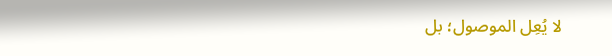لا يُعِل الموصول؛ بل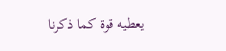يعطيه قوة كما ذكرنا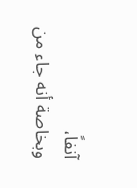آنفاً،
وبخاصة أنه جاء من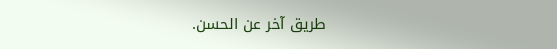طريق آخر عن الحسن.